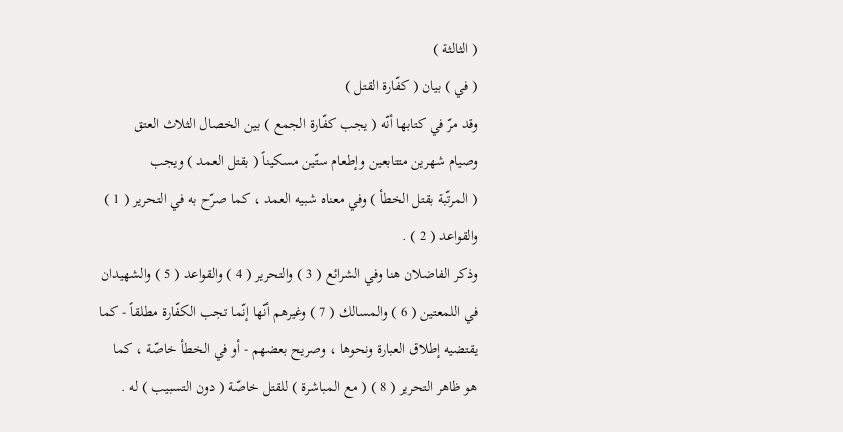( الثالثة )
( في ) بيان ( كفّارة القتل )
وقد مرّ في كتابها أنّه ( يجب كفّارة الجمع ) بين الخصال الثلاث العتق
وصيام شهرين متتابعين وإطعام ستّين مسكيناً ( بقتل العمد ) ويجب
( المرتّبة بقتل الخطأ ) وفي معناه شبيه العمد ، كما صرّح به في التحرير ( 1 )
والقواعد ( 2 ) .
وذكر الفاضلان هنا وفي الشرائع ( 3 ) والتحرير ( 4 ) والقواعد ( 5 ) والشهيدان
في اللمعتين ( 6 ) والمسالك ( 7 ) وغيرهم أنّها إنّما تجب الكفّارة مطلقاً - كما
يقتضيه إطلاق العبارة ونحوها ، وصريح بعضهم - أو في الخطأ خاصّة ، كما
هو ظاهر التحرير ( 8 ) ( مع المباشرة ) للقتل خاصّة ( دون التسبيب ) له .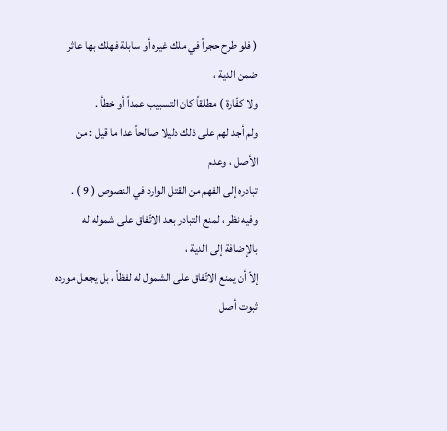( فلو طرح حجراً في ملك غيره أو سابلة فهلك بها عاثر ضمن الدية ،
ولا كفّارة ) مطلقاً كان التسبيب عمداً أو خطأ .
ولم أجد لهم على ذلك دليلا صالحاً عدا ما قيل : من الأصل ، وعدم
تبادره إلى الفهم من القتل الوارد في النصوص ( 9 ) .
وفيه نظر ، لمنع التبادر بعد الاتّفاق على شموله له بالإضافة إلى الدية ،
إلاّ أن يمنع الاتّفاق على الشمول له لفظاً ، بل يجعل مورده ثبوت أصل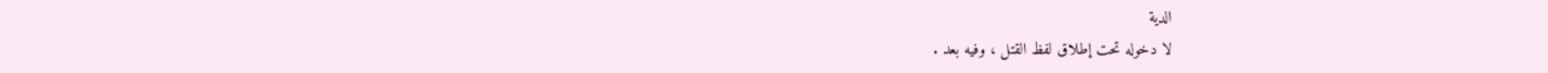الدية
لا دخوله تحت إطلاق لفظ القتل ، وفيه بعد .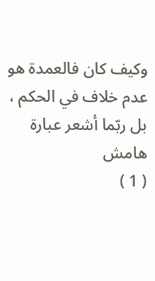وكيف كان فالعمدة هو عدم خلاف في الحكم ، بل ربّما أشعر عبارة
هامش
( 1 )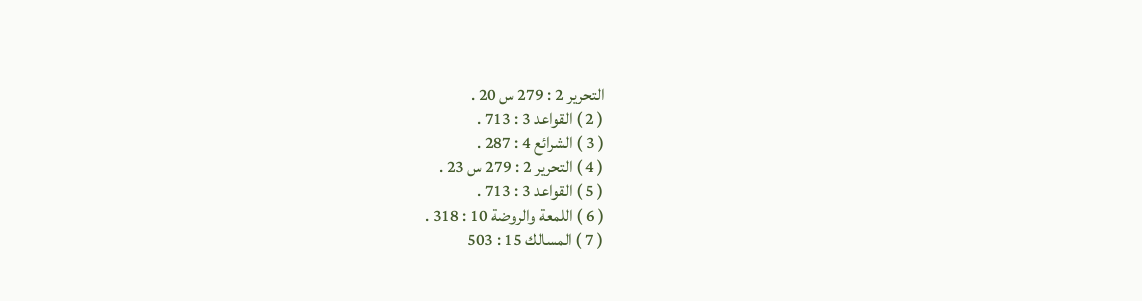التحرير 2 : 279 س 20 .
( 2 ) القواعد 3 : 713 .
( 3 ) الشرائع 4 : 287 .
( 4 ) التحرير 2 : 279 س 23 .
( 5 ) القواعد 3 : 713 .
( 6 ) اللمعة والروضة 10 : 318 .
( 7 ) المسالك 15 : 503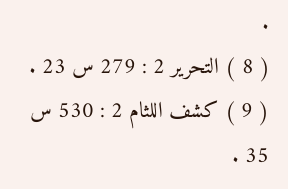.
( 8 ) التحرير 2 : 279 س 23 .
( 9 ) كشف اللثام 2 : 530 س 35 .